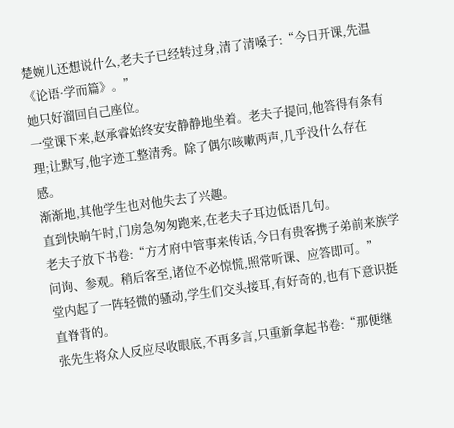楚婉儿还想说什么,老夫子已经转过身,清了清嗓子:“今日开课,先温《论语·学而篇》。”
她只好溜回自己座位。
一堂课下来,赵承睿始终安安静静地坐着。老夫子提问,他答得有条有理;让默写,他字迹工整清秀。除了偶尔咳嗽两声,几乎没什么存在感。
渐渐地,其他学生也对他失去了兴趣。
直到快晌午时,门房急匆匆跑来,在老夫子耳边低语几句。
老夫子放下书卷:“方才府中管事来传话,今日有贵客携子弟前来族学问询、参观。稍后客至,诸位不必惊慌,照常听课、应答即可。”
堂内起了一阵轻微的骚动,学生们交头接耳,有好奇的,也有下意识挺直脊背的。
张先生将众人反应尽收眼底,不再多言,只重新拿起书卷:“那便继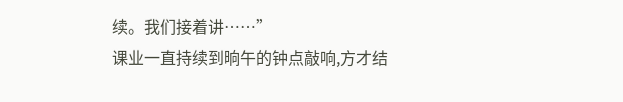续。我们接着讲……”
课业一直持续到晌午的钟点敲响,方才结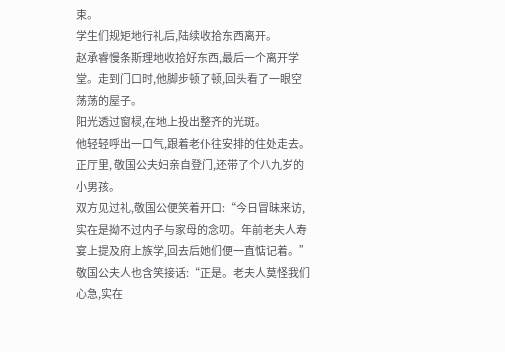束。
学生们规矩地行礼后,陆续收拾东西离开。
赵承睿慢条斯理地收拾好东西,最后一个离开学堂。走到门口时,他脚步顿了顿,回头看了一眼空荡荡的屋子。
阳光透过窗棂,在地上投出整齐的光斑。
他轻轻呼出一口气,跟着老仆往安排的住处走去。
正厅里, 敬国公夫妇亲自登门,还带了个八九岁的小男孩。
双方见过礼,敬国公便笑着开口:“今日冒昧来访,实在是拗不过内子与家母的念叨。年前老夫人寿宴上提及府上族学,回去后她们便一直惦记着。”
敬国公夫人也含笑接话:“正是。老夫人莫怪我们心急,实在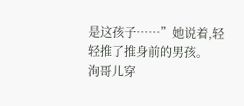是这孩子……”她说着,轻轻推了推身前的男孩。
洵哥儿穿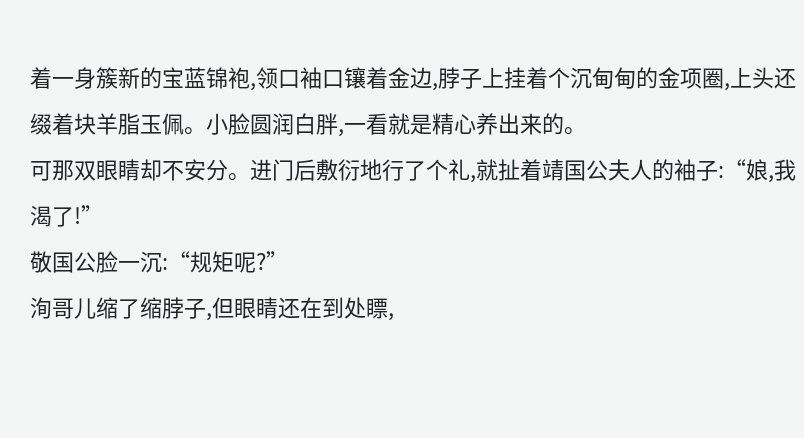着一身簇新的宝蓝锦袍,领口袖口镶着金边,脖子上挂着个沉甸甸的金项圈,上头还缀着块羊脂玉佩。小脸圆润白胖,一看就是精心养出来的。
可那双眼睛却不安分。进门后敷衍地行了个礼,就扯着靖国公夫人的袖子:“娘,我渴了!”
敬国公脸一沉:“规矩呢?”
洵哥儿缩了缩脖子,但眼睛还在到处瞟,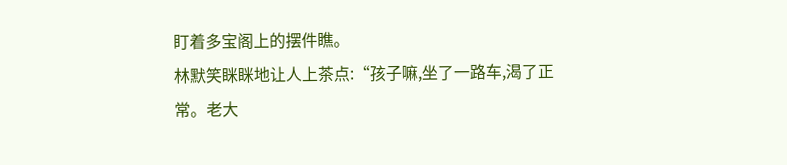盯着多宝阁上的摆件瞧。
林默笑眯眯地让人上茶点:“孩子嘛,坐了一路车,渴了正常。老大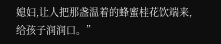媳妇,让人把那盏温着的蜂蜜桂花饮端来,给孩子润润口。”